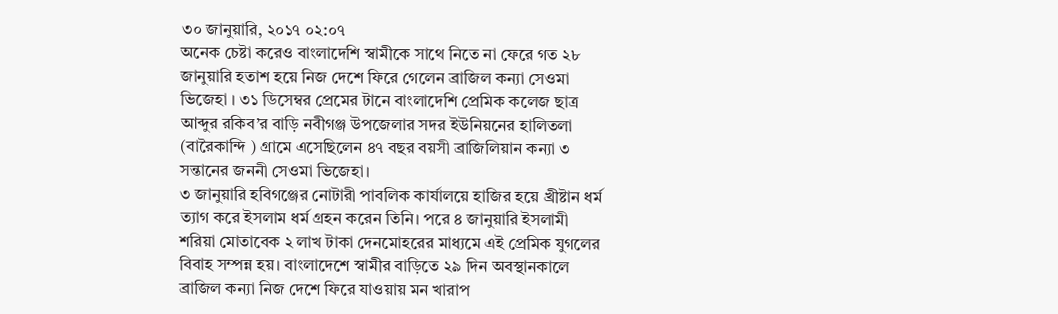৩০ জানুয়ারি, ২০১৭ ০২:০৭
অনেক চেষ্টা করেও বাংলাদেশি স্বামীকে সাথে নিতে না ফেরে গত ২৮ জানুয়ারি হতাশ হয়ে নিজ দেশে ফিরে গেলেন ব্রাজিল কন্যা সেওমা ভিজেহা । ৩১ ডিসেম্বর প্রেমের টানে বাংলাদেশি প্রেমিক কলেজ ছাত্র আব্দুর রকিব’র বাড়ি নবীগঞ্জ উপজেলার সদর ইউনিয়নের হালিতলা (বারৈকান্দি ) গ্রামে এসেছিলেন ৪৭ বছর বয়সী ব্রাজিলিয়ান কন্যা ৩ সন্তানের জননী সেওমা ভিজেহা।
৩ জানুয়ারি হবিগঞ্জের নোটারী পাবলিক কার্যালয়ে হাজির হয়ে খ্রীষ্টান ধর্ম ত্যাগ করে ইসলাম ধর্ম গ্রহন করেন তিনি। পরে ৪ জানুয়ারি ইসলামী শরিয়া মোতাবেক ২ লাখ টাকা দেনমোহরের মাধ্যমে এই প্রেমিক যুগলের বিবাহ সম্পন্ন হয়। বাংলাদেশে স্বামীর বাড়িতে ২৯ দিন অবস্থানকালে ব্রাজিল কন্যা নিজ দেশে ফিরে যাওয়ায় মন খারাপ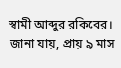স্বামী আব্দুর রকিবের।
জানা যায়, প্রায় ৯ মাস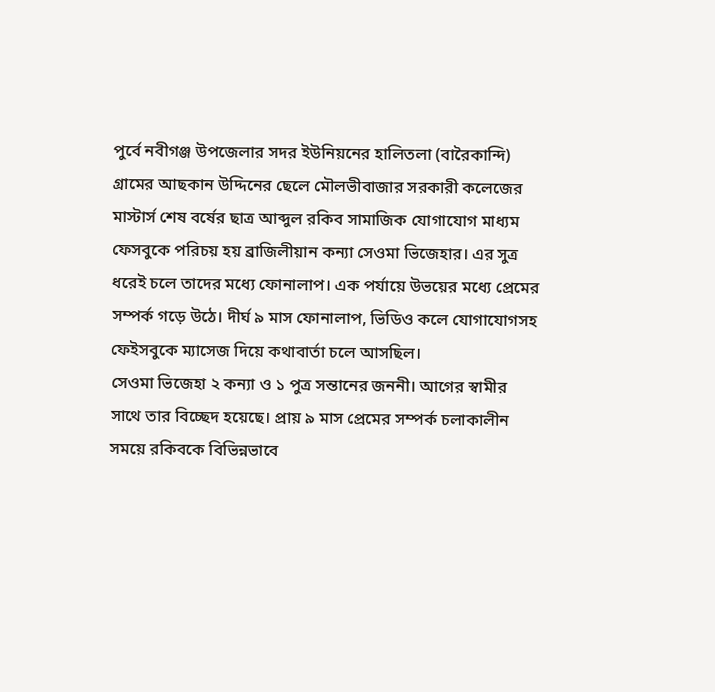পুর্বে নবীগঞ্জ উপজেলার সদর ইউনিয়নের হালিতলা (বারৈকান্দি) গ্রামের আছকান উদ্দিনের ছেলে মৌলভীবাজার সরকারী কলেজের মাস্টার্স শেষ বর্ষের ছাত্র আব্দুল রকিব সামাজিক যোগাযোগ মাধ্যম ফেসবুকে পরিচয় হয় ব্রাজিলীয়ান কন্যা সেওমা ভিজেহার। এর সুত্র ধরেই চলে তাদের মধ্যে ফোনালাপ। এক পর্যায়ে উভয়ের মধ্যে প্রেমের সম্পর্ক গড়ে উঠে। দীর্ঘ ৯ মাস ফোনালাপ, ভিডিও কলে যোগাযোগসহ ফেইসবুকে ম্যাসেজ দিয়ে কথাবার্তা চলে আসছিল।
সেওমা ভিজেহা ২ কন্যা ও ১ পুত্র সন্তানের জননী। আগের স্বামীর সাথে তার বিচ্ছেদ হয়েছে। প্রায় ৯ মাস প্রেমের সম্পর্ক চলাকালীন সময়ে রকিবকে বিভিন্নভাবে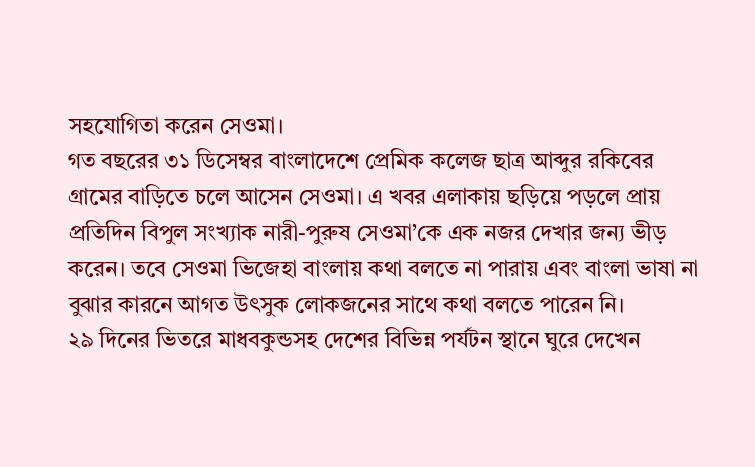সহযোগিতা করেন সেওমা।
গত বছরের ৩১ ডিসেম্বর বাংলাদেশে প্রেমিক কলেজ ছাত্র আব্দুর রকিবের গ্রামের বাড়িতে চলে আসেন সেওমা। এ খবর এলাকায় ছড়িয়ে পড়লে প্রায় প্রতিদিন বিপুল সংখ্যাক নারী-পুরুষ সেওমা’কে এক নজর দেখার জন্য ভীড় করেন। তবে সেওমা ভিজেহা বাংলায় কথা বলতে না পারায় এবং বাংলা ভাষা না বুঝার কারনে আগত উৎসুক লোকজনের সাথে কথা বলতে পারেন নি।
২৯ দিনের ভিতরে মাধবকুন্ডসহ দেশের বিভিন্ন পর্যটন স্থানে ঘুরে দেখেন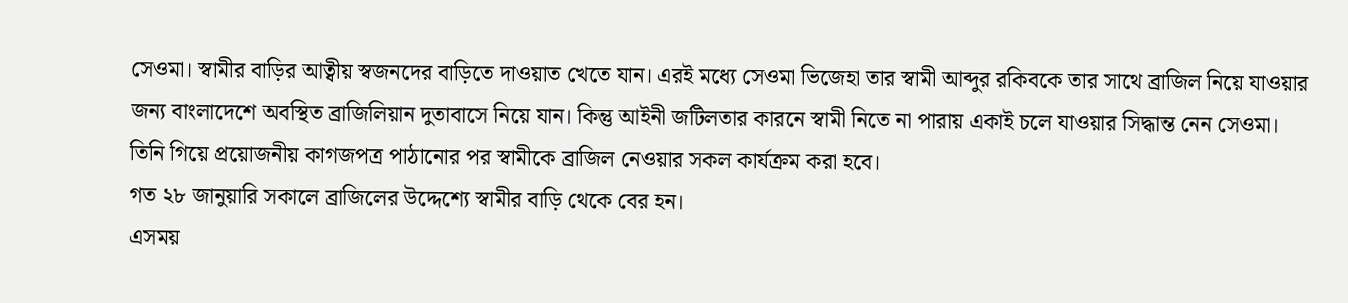সেওমা। স্বামীর বাড়ির আত্বীয় স্বজনদের বাড়িতে দাওয়াত খেতে যান। এরই মধ্যে সেওমা ভিজেহা তার স্বামী আব্দুর রকিবকে তার সাথে ব্রাজিল নিয়ে যাওয়ার জন্য বাংলাদেশে অবস্থিত ব্রাজিলিয়ান দুতাবাসে নিয়ে যান। কিন্তু আইনী জটিলতার কারনে স্বামী নিতে না পারায় একাই চলে যাওয়ার সিদ্ধান্ত নেন সেওমা। তিনি গিয়ে প্রয়োজনীয় কাগজপত্র পাঠানোর পর স্বামীকে ব্রাজিল নেওয়ার সকল কার্যক্রম করা হবে।
গত ২৮ জানুয়ারি সকালে ব্রাজিলের উদ্দেশ্যে স্বামীর বাড়ি থেকে বের হন।
এসময়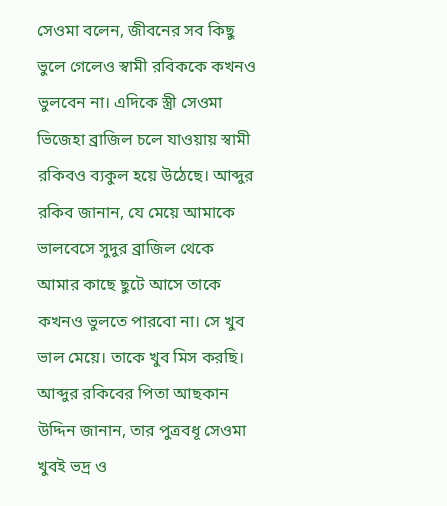সেওমা বলেন, জীবনের সব কিছু ভুলে গেলেও স্বামী রবিককে কখনও ভুলবেন না। এদিকে স্ত্রী সেওমা ভিজেহা ব্রাজিল চলে যাওয়ায় স্বামী রকিবও ব্যকুল হয়ে উঠেছে। আব্দুর রকিব জানান, যে মেয়ে আমাকে ভালবেসে সুদুর ব্রাজিল থেকে আমার কাছে ছুটে আসে তাকে কখনও ভুলতে পারবো না। সে খুব ভাল মেয়ে। তাকে খুব মিস করছি।
আব্দুর রকিবের পিতা আছকান উদ্দিন জানান, তার পুত্রবধূ সেওমা খুবই ভদ্র ও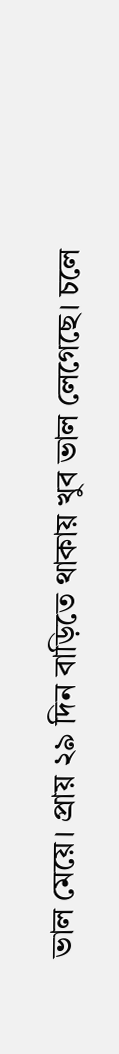ভাল মেয়ে। প্রায় ২৯ দিন বাড়িতে থাকায় খুব ভাল লেগেছে। চলে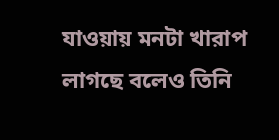যাওয়ায় মনটা খারাপ লাগছে বলেও তিনি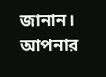জানান।
আপনার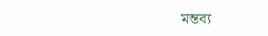মন্তব্য